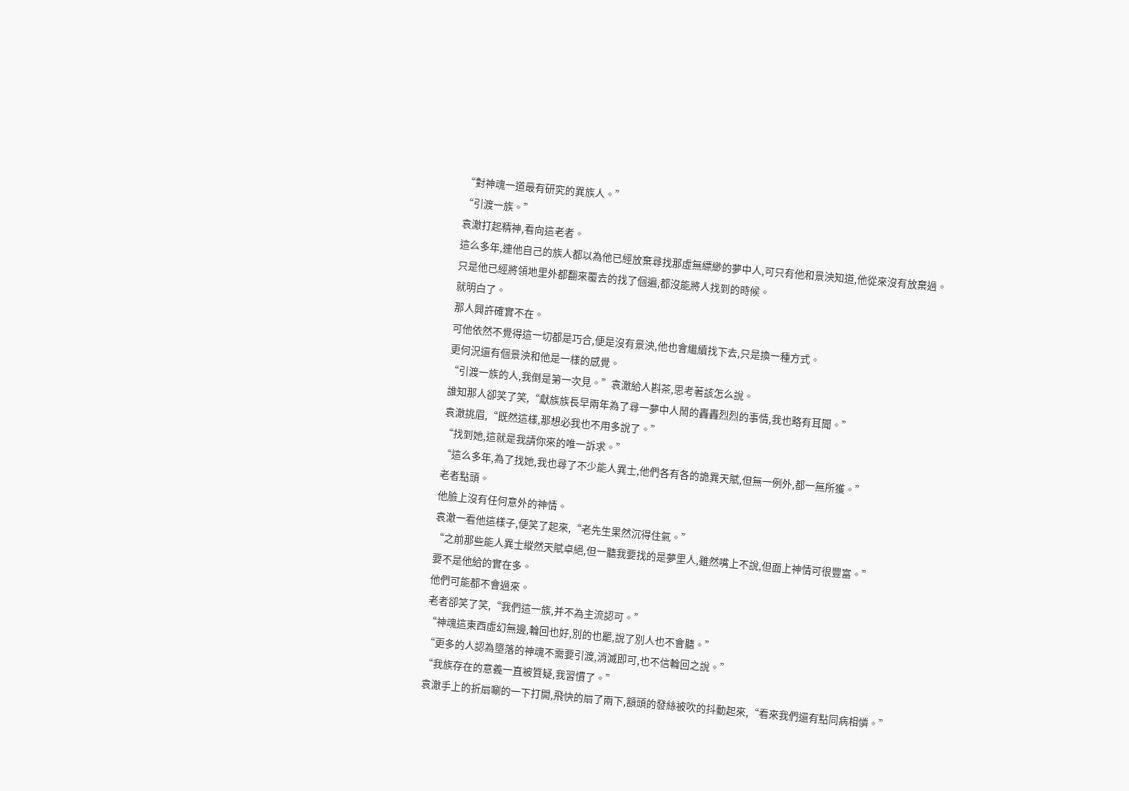“對神魂一道最有研究的異族人。”
“引渡一族。”
袁澈打起精神,看向這老者。
這么多年,連他自己的族人都以為他已經放棄尋找那虛無縹緲的夢中人,可只有他和景泱知道,他從來沒有放棄過。
只是他已經將領地里外都翻來覆去的找了個遍,都沒能將人找到的時候。
就明白了。
那人興許確實不在。
可他依然不覺得這一切都是巧合,便是沒有景泱,他也會繼續找下去,只是換一種方式。
更何況還有個景泱和他是一樣的感覺。
“引渡一族的人,我倒是第一次見。”袁澈給人斟茶,思考著該怎么說。
誰知那人卻笑了笑,“獻族族長早兩年為了尋一夢中人鬧的轟轟烈烈的事情,我也略有耳聞。”
袁澈挑眉,“既然這樣,那想必我也不用多說了。”
“找到她,這就是我請你來的唯一訴求。”
“這么多年,為了找她,我也尋了不少能人異士,他們各有各的詭異天賦,但無一例外,都一無所獲。”
老者點頭。
他臉上沒有任何意外的神情。
袁澈一看他這樣子,便笑了起來,“老先生果然沉得住氣。”
“之前那些能人異士縱然天賦卓絕,但一聽我要找的是夢里人,雖然嘴上不說,但面上神情可很豐富。”
要不是他給的實在多。
他們可能都不會過來。
老者卻笑了笑,“我們這一族,并不為主流認可。”
“神魂這東西虛幻無邊,輪回也好,別的也罷,說了別人也不會聽。”
“更多的人認為墮落的神魂不需要引渡,消滅即可,也不信輪回之說。”
“我族存在的意義一直被質疑,我習慣了。”
袁澈手上的折扇唰的一下打開,飛快的扇了兩下,額頭的發絲被吹的抖動起來,“看來我們還有點同病相憐。”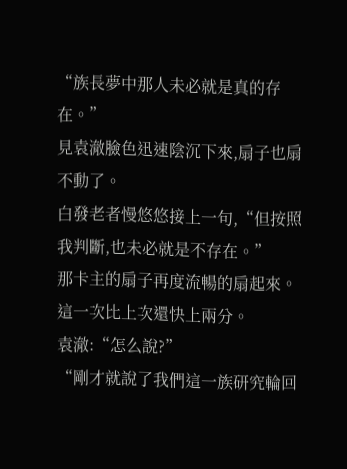“族長夢中那人未必就是真的存在。”
見袁澈臉色迅速陰沉下來,扇子也扇不動了。
白發老者慢悠悠接上一句,“但按照我判斷,也未必就是不存在。”
那卡主的扇子再度流暢的扇起來。
這一次比上次還快上兩分。
袁澈:“怎么說?”
“剛才就說了我們這一族研究輪回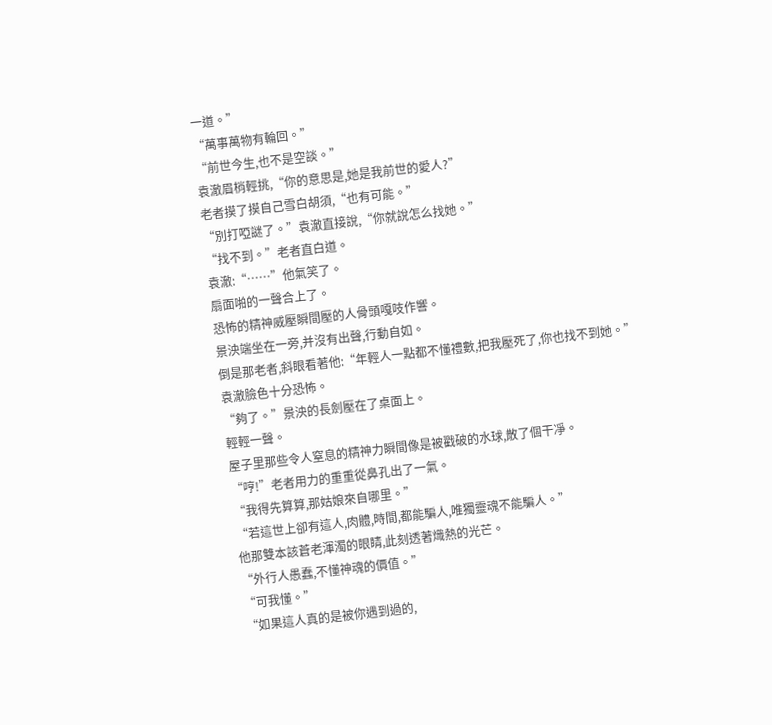一道。”
“萬事萬物有輪回。”
“前世今生,也不是空談。”
袁澈眉梢輕挑,“你的意思是,她是我前世的愛人?”
老者摸了摸自己雪白胡須,“也有可能。”
“別打啞謎了。”袁澈直接說,“你就說怎么找她。”
“找不到。”老者直白道。
袁澈:“……”他氣笑了。
扇面啪的一聲合上了。
恐怖的精神威壓瞬間壓的人骨頭嘎吱作響。
景泱端坐在一旁,并沒有出聲,行動自如。
倒是那老者,斜眼看著他:“年輕人一點都不懂禮數,把我壓死了,你也找不到她。”
袁澈臉色十分恐怖。
“夠了。”景泱的長劍壓在了桌面上。
輕輕一聲。
屋子里那些令人窒息的精神力瞬間像是被戳破的水球,散了個干凈。
“哼!”老者用力的重重從鼻孔出了一氣。
“我得先算算,那姑娘來自哪里。”
“若這世上卻有這人,肉體,時間,都能騙人,唯獨靈魂不能騙人。”
他那雙本該蒼老渾濁的眼睛,此刻透著熾熱的光芒。
“外行人愚蠢,不懂神魂的價值。”
“可我懂。”
“如果這人真的是被你遇到過的,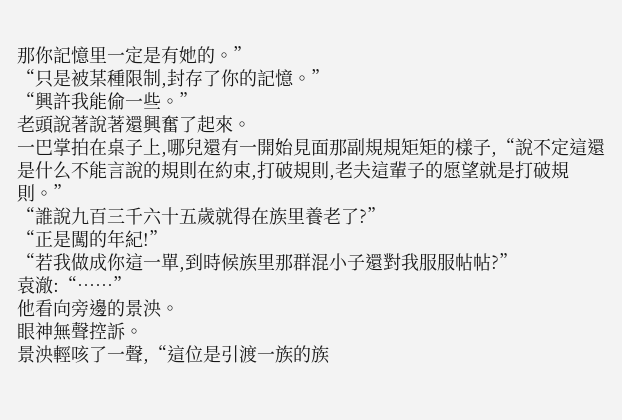那你記憶里一定是有她的。”
“只是被某種限制,封存了你的記憶。”
“興許我能偷一些。”
老頭說著說著還興奮了起來。
一巴掌拍在桌子上,哪兒還有一開始見面那副規規矩矩的樣子,“說不定這還是什么不能言說的規則在約束,打破規則,老夫這輩子的愿望就是打破規則。”
“誰說九百三千六十五歲就得在族里養老了?”
“正是闖的年紀!”
“若我做成你這一單,到時候族里那群混小子還對我服服帖帖?”
袁澈:“……”
他看向旁邊的景泱。
眼神無聲控訴。
景泱輕咳了一聲,“這位是引渡一族的族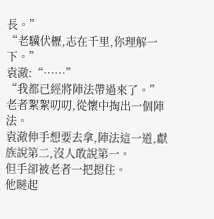長。”
“老驥伏櫪,志在千里,你理解一下。”
袁澈:“……”
“我都已經將陣法帶過來了。”
老者絮絮叨叨,從懷中掏出一個陣法。
袁澈伸手想要去拿,陣法這一道,獻族說第二,沒人敢說第一。
但手卻被老者一把摁住。
他瞇起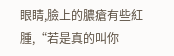眼睛,臉上的膿瘡有些紅腫,“若是真的叫你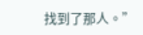找到了那人。”